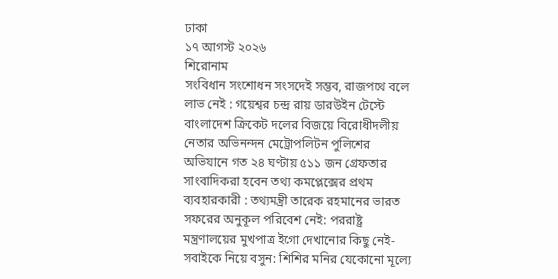ঢাকা
১৭ আগস্ট ২০২৬
শিরোনাম
সংবিধান সংশোধন সংসদেই সম্ভব, রাজপথে বলে লাভ নেই : গয়েশ্বর চন্দ্র রায় ডারউইন টেস্টে বাংলাদেশ ক্রিকেট দলের বিজয়ে বিরোধীদলীয় নেতার অভিনন্দন মেট্রোপলিটন পুলিশের অভিযানে গত ২৪ ঘণ্টায় ৫১১ জন গ্রেফতার সাংবাদিকরা হবেন তথ্য কমপ্লেক্সের প্রথম ব্যবহারকারী : তথ্যমন্ত্রী তারেক রহমানের ভারত সফরের অনুকূল পরিবেশ নেই: পররাষ্ট্র মন্ত্রণালয়ের মুখপাত্র ইগো দেখানোর কিছু নেই-সবাইকে নিয়ে বসুন: শিশির মনির যেকোনো মূল্যে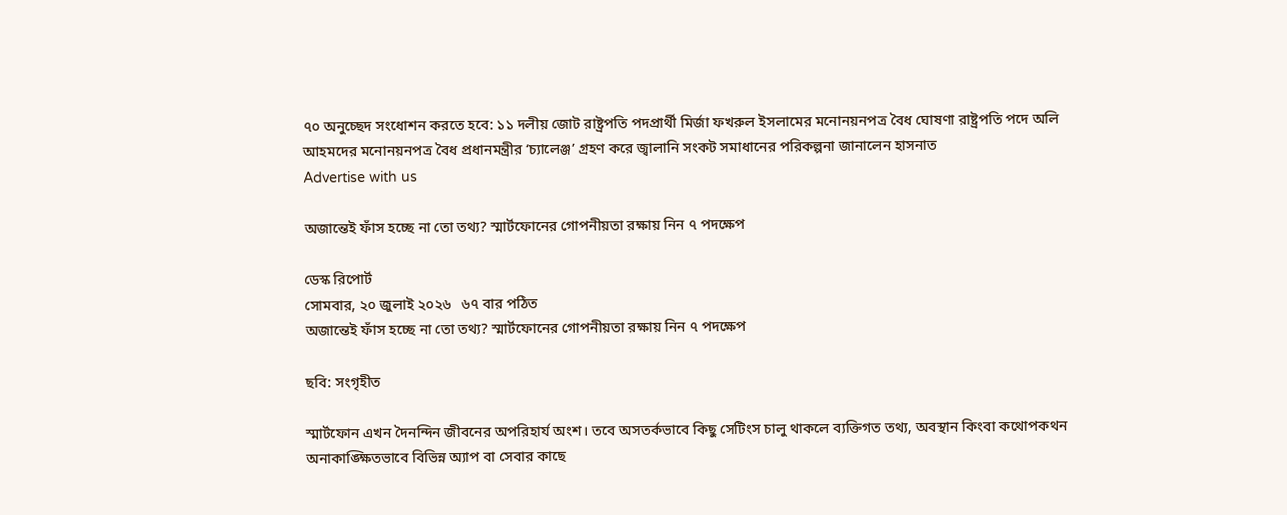৭০ অনুচ্ছেদ সংধোশন করতে হবে: ১১ দলীয় জোট রাষ্ট্রপতি পদপ্রার্থী মির্জা ফখরুল ইসলামের মনোনয়নপত্র বৈধ ঘোষণা রাষ্ট্রপতি পদে অলি আহমদের মনোনয়নপত্র বৈধ প্রধানমন্ত্রীর ‘চ্যালেঞ্জ’ গ্রহণ করে জ্বালানি সংকট সমাধানের পরিকল্পনা জানালেন হাসনাত
Advertise with us

অজান্তেই ফাঁস হচ্ছে না তো তথ্য? স্মার্টফোনের গোপনীয়তা রক্ষায় নিন ৭ পদক্ষেপ

ডেস্ক রিপোর্ট
সোমবার, ২০ জুলাই ২০২৬   ৬৭ বার পঠিত
অজান্তেই ফাঁস হচ্ছে না তো তথ্য? স্মার্টফোনের গোপনীয়তা রক্ষায় নিন ৭ পদক্ষেপ

ছবি: সংগৃহীত

স্মার্টফোন এখন দৈনন্দিন জীবনের অপরিহার্য অংশ। তবে অসতর্কভাবে কিছু সেটিংস চালু থাকলে ব্যক্তিগত তথ্য, অবস্থান কিংবা কথোপকথন অনাকাঙ্ক্ষিতভাবে বিভিন্ন অ্যাপ বা সেবার কাছে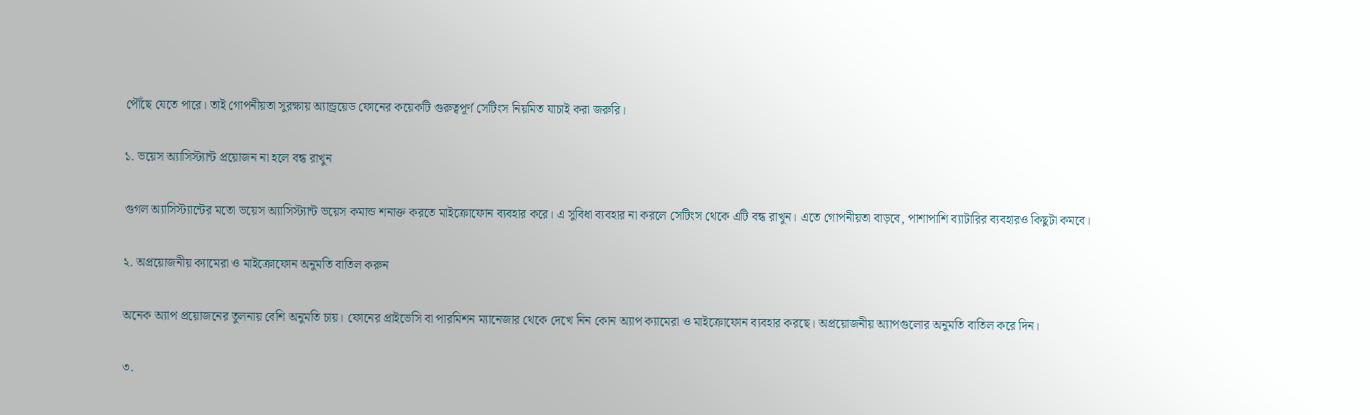পৌঁছে যেতে পারে। তাই গোপনীয়তা সুরক্ষায় অ্যান্ড্রয়েড ফোনের কয়েকটি গুরুত্বপূর্ণ সেটিংস নিয়মিত যাচাই করা জরুরি।

১. ভয়েস অ্যাসিস্ট্যান্ট প্রয়োজন না হলে বন্ধ রাখুন

গুগল অ্যাসিস্ট্যান্টের মতো ভয়েস অ্যাসিস্ট্যান্ট ভয়েস কমান্ড শনাক্ত করতে মাইক্রোফোন ব্যবহার করে। এ সুবিধা ব্যবহার না করলে সেটিংস থেকে এটি বন্ধ রাখুন। এতে গোপনীয়তা বাড়বে, পাশাপাশি ব্যাটারির ব্যবহারও কিছুটা কমবে।

২. অপ্রয়োজনীয় ক্যামেরা ও মাইক্রোফোন অনুমতি বাতিল করুন

অনেক অ্যাপ প্রয়োজনের তুলনায় বেশি অনুমতি চায়। ফোনের প্রাইভেসি বা পারমিশন ম্যানেজার থেকে দেখে নিন কোন অ্যাপ ক্যামেরা ও মাইক্রোফোন ব্যবহার করছে। অপ্রয়োজনীয় অ্যাপগুলোর অনুমতি বাতিল করে দিন।

৩.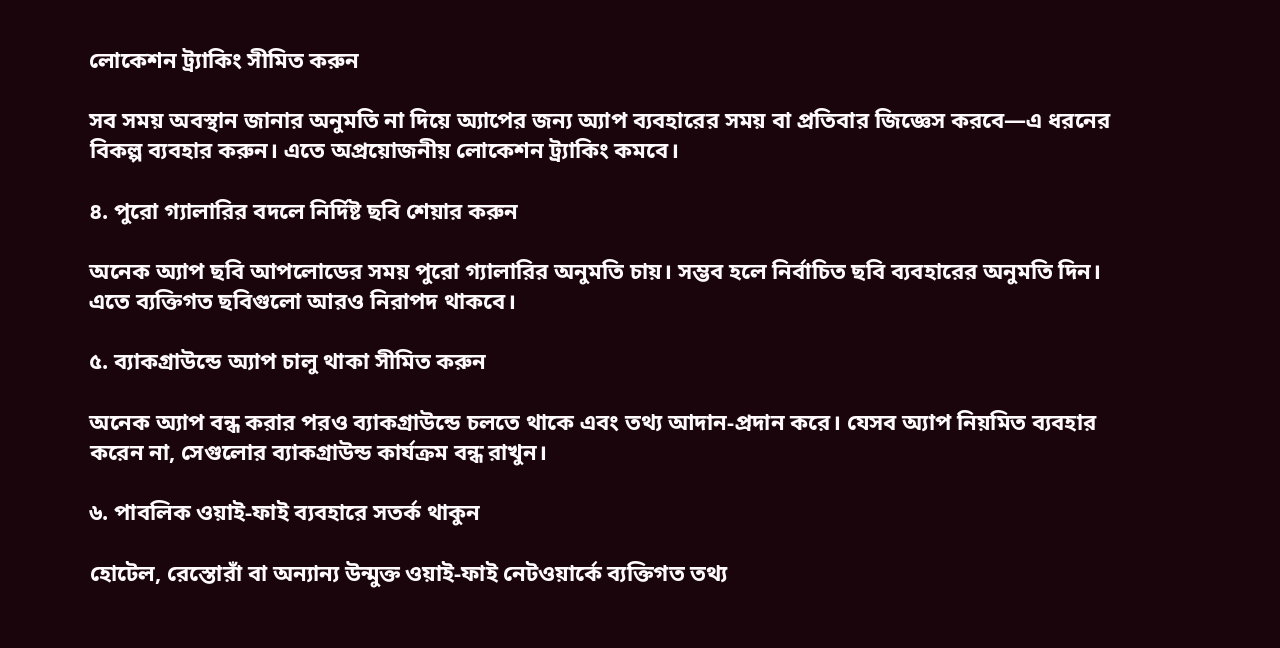লোকেশন ট্র্যাকিং সীমিত করুন

সব সময় অবস্থান জানার অনুমতি না দিয়ে অ্যাপের জন্য অ্যাপ ব্যবহারের সময় বা প্রতিবার জিজ্ঞেস করবে—এ ধরনের বিকল্প ব্যবহার করুন। এতে অপ্রয়োজনীয় লোকেশন ট্র্যাকিং কমবে।

৪. পুরো গ্যালারির বদলে নির্দিষ্ট ছবি শেয়ার করুন

অনেক অ্যাপ ছবি আপলোডের সময় পুরো গ্যালারির অনুমতি চায়। সম্ভব হলে নির্বাচিত ছবি ব্যবহারের অনুমতি দিন। এতে ব্যক্তিগত ছবিগুলো আরও নিরাপদ থাকবে।

৫. ব্যাকগ্রাউন্ডে অ্যাপ চালু থাকা সীমিত করুন

অনেক অ্যাপ বন্ধ করার পরও ব্যাকগ্রাউন্ডে চলতে থাকে এবং তথ্য আদান-প্রদান করে। যেসব অ্যাপ নিয়মিত ব্যবহার করেন না, সেগুলোর ব্যাকগ্রাউন্ড কার্যক্রম বন্ধ রাখুন।

৬. পাবলিক ওয়াই-ফাই ব্যবহারে সতর্ক থাকুন

হোটেল, রেস্তোরাঁ বা অন্যান্য উন্মুক্ত ওয়াই-ফাই নেটওয়ার্কে ব্যক্তিগত তথ্য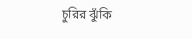চুরির ঝুঁকি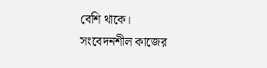বেশি থাকে। সংবেদনশীল কাজের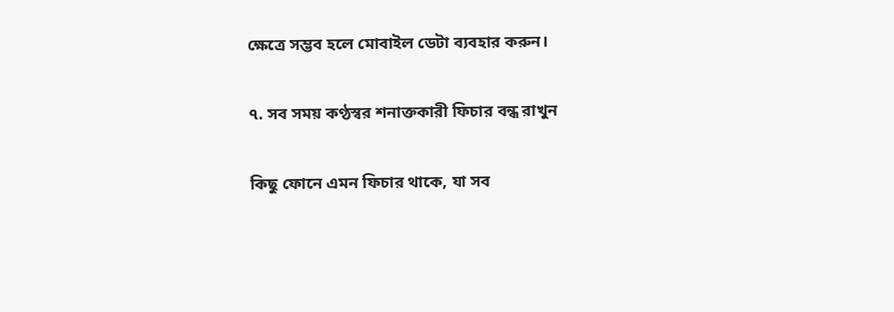ক্ষেত্রে সম্ভব হলে মোবাইল ডেটা ব্যবহার করুন।

৭. সব সময় কণ্ঠস্বর শনাক্তকারী ফিচার বন্ধ রাখুন

কিছু ফোনে এমন ফিচার থাকে, যা সব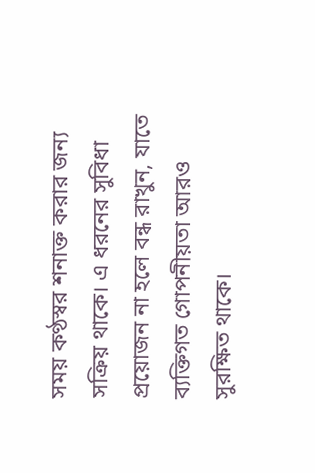সময় কণ্ঠস্বর শনাক্ত করার জন্য সক্রিয় থাকে। এ ধরনের সুবিধা প্রয়োজন না হলে বন্ধ রাখুন, যাতে ব্যক্তিগত গোপনীয়তা আরও সুরক্ষিত থাকে।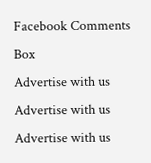Facebook Comments Box
Advertise with us
Advertise with us
Advertise with us